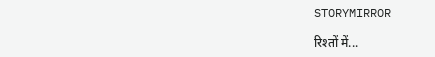STORYMIRROR

रिश्तों में...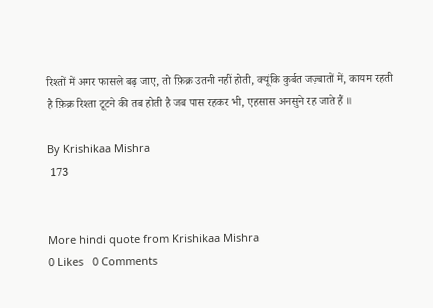रिश्तों में अगर फासले बढ़ जाए, तो फ़िक्र उतनी नहीं होती, क्यूंकि कुर्बत जज़्बातों में, कायम रहती है फ़िक्र रिश्ता टूटने की तब होती है जब पास रहकर भी, एहसास अनसुने रह जाते हैं ॥

By Krishikaa Mishra
 173


More hindi quote from Krishikaa Mishra
0 Likes   0 Comments